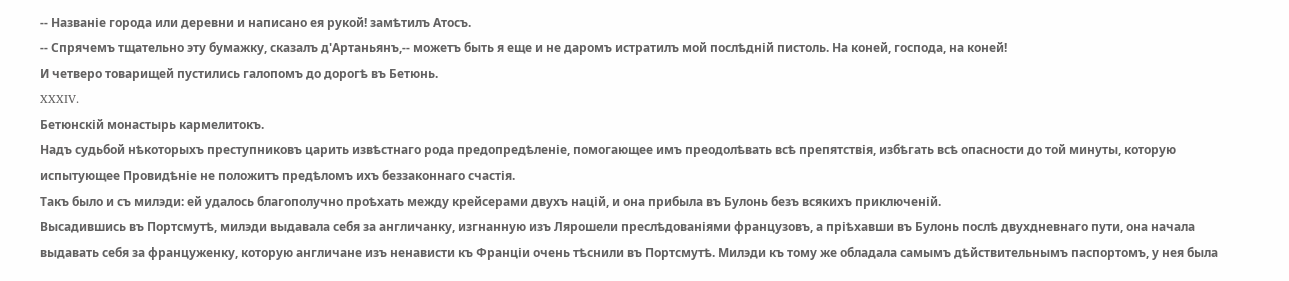-- Названіе города или деревни и написано ея рукой! замѣтилъ Атосъ.
-- Спрячемъ тщательно эту бумажку, сказалъ д'Артаньянъ,-- можетъ быть я еще и не даромъ истратилъ мой послѣдній пистоль. На коней, господа, на коней!
И четверо товарищей пустились галопомъ до дорогѣ въ Бетюнь.
XXXIV.
Бетюнскій монастырь кармелитокъ.
Надъ судьбой нѣкоторыхъ преступниковъ царить извѣстнаго рода предопредѣленіе, помогающее имъ преодолѣвать всѣ препятствія, избѣгать всѣ опасности до той минуты, которую испытующее Провидѣніе не положитъ предѣломъ ихъ беззаконнаго счастія.
Такъ было и съ милэди: ей удалось благополучно проѣхать между крейсерами двухъ націй, и она прибыла въ Булонь безъ всякихъ приключеній.
Высадившись въ Портсмутѣ, милэди выдавала себя за англичанку, изгнанную изъ Лярошели преслѣдованіями французовъ, а пріѣхавши въ Булонь послѣ двухдневнаго пути, она начала выдавать себя за француженку, которую англичане изъ ненависти къ Франціи очень тѣснили въ Портсмутѣ. Милэди къ тому же обладала самымъ дѣйствительнымъ паспортомъ, у нея была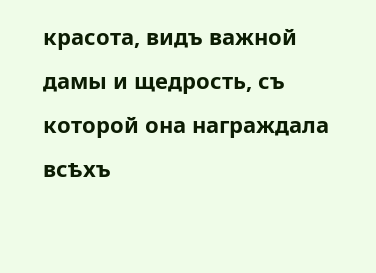красота, видъ важной дамы и щедрость, съ которой она награждала всѣхъ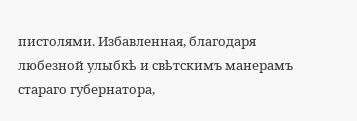пистолями. Избавленная, благодаря любезной улыбкѣ и свѣтскимъ манерамъ стараго губернатора,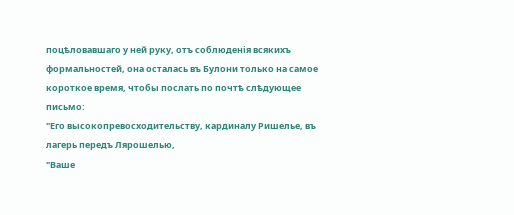поцѣловавшаго у ней руку, отъ соблюденія всякихъ формальностей, она осталась въ Булони только на самое короткое время, чтобы послать по почтѣ слѣдующее письмо:
"Его высокопревосходительству, кардиналу Ришелье, въ лагерь передъ Лярошелью,
"Ваше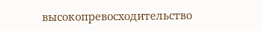высокопревосходительство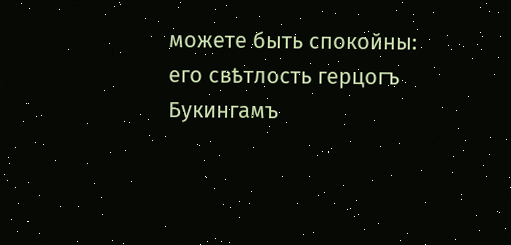можете быть спокойны: его свѣтлость герцогъ Букингамъ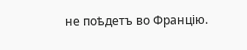не поѣдетъ во Францію.